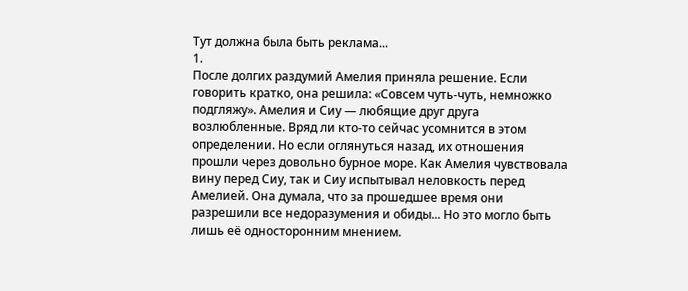Тут должна была быть реклама...
1.
После долгих раздумий Амелия приняла решение. Если говорить кратко, она решила: «Совсем чуть-чуть, немножко подгляжу». Амелия и Сиу — любящие друг друга возлюбленные. Вряд ли кто-то сейчас усомнится в этом определении. Но если оглянуться назад, их отношения прошли через довольно бурное море. Как Амелия чувствовала вину перед Сиу, так и Сиу испытывал неловкость перед Амелией. Она думала, что за прошедшее время они разрешили все недоразумения и обиды... Но это могло быть лишь её односторонним мнением.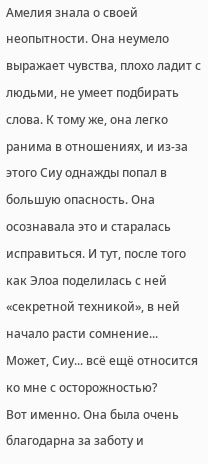Амелия знала о своей неопытности. Она неумело выражает чувства, плохо ладит с людьми, не умеет подбирать слова. К тому же, она легко ранима в отношениях, и из-за этого Сиу однажды попал в большую опасность. Она осознавала это и старалась исправиться. И тут, после того как Элоа поделилась с ней «секретной техникой», в ней начало расти сомнение...
Может, Сиу... всё ещё относится ко мне с осторожностью?
Вот именно. Она была очень благодарна за заботу и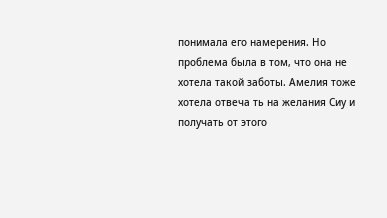понимала его намерения. Но проблема была в том, что она не хотела такой заботы. Амелия тоже хотела отвеча ть на желания Сиу и получать от этого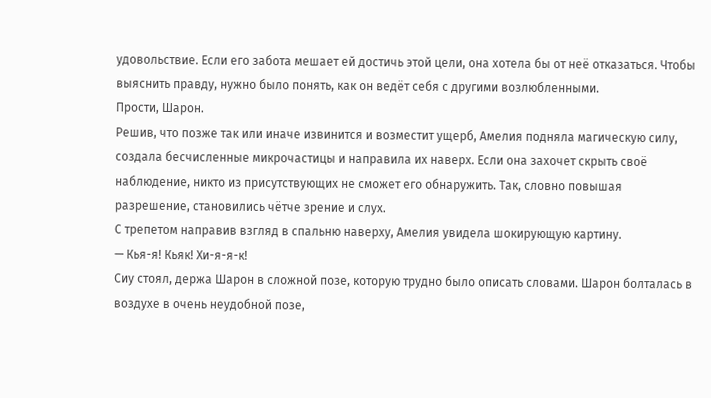удовольствие. Если его забота мешает ей достичь этой цели, она хотела бы от неё отказаться. Чтобы выяснить правду, нужно было понять, как он ведёт себя с другими возлюбленными.
Прости, Шарон.
Решив, что позже так или иначе извинится и возместит ущерб, Амелия подняла магическую силу, создала бесчисленные микрочастицы и направила их наверх. Если она захочет скрыть своё наблюдение, никто из присутствующих не сможет его обнаружить. Так, словно повышая разрешение, становились чётче зрение и слух.
С трепетом направив взгляд в спальню наверху, Амелия увидела шокирующую картину.
— Кья-я! Кьяк! Хи-я-я-к!
Сиу стоял, держа Шарон в сложной позе, которую трудно было описать словами. Шарон болталась в воздухе в очень неудобной позе,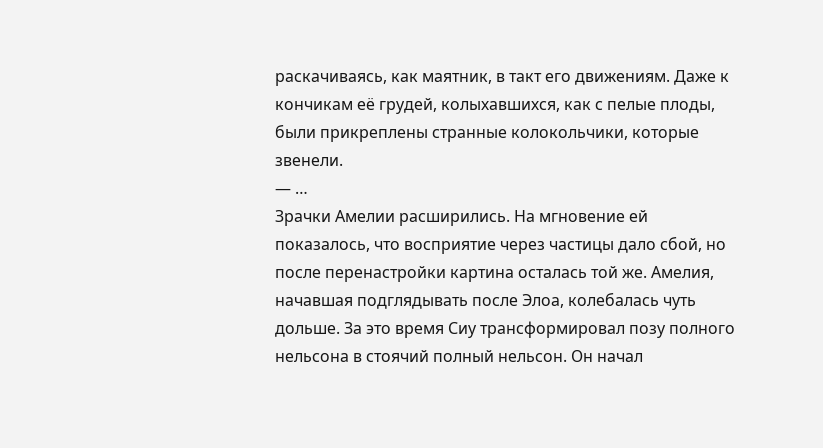раскачиваясь, как маятник, в такт его движениям. Даже к кончикам её грудей, колыхавшихся, как с пелые плоды, были прикреплены странные колокольчики, которые звенели.
— …
Зрачки Амелии расширились. На мгновение ей показалось, что восприятие через частицы дало сбой, но после перенастройки картина осталась той же. Амелия, начавшая подглядывать после Элоа, колебалась чуть дольше. За это время Сиу трансформировал позу полного нельсона в стоячий полный нельсон. Он начал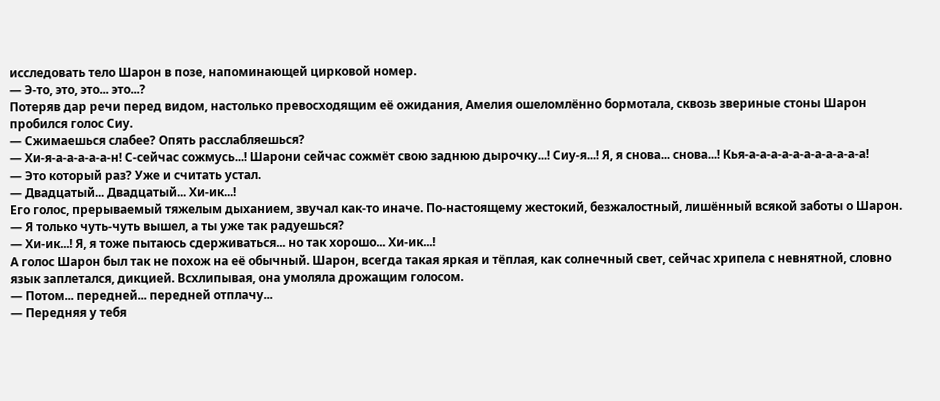исследовать тело Шарон в позе, напоминающей цирковой номер.
— Э-то, это, это... это...?
Потеряв дар речи перед видом, настолько превосходящим её ожидания, Амелия ошеломлённо бормотала, сквозь звериные стоны Шарон пробился голос Сиу.
— Сжимаешься слабее? Опять расслабляешься?
— Хи-я-а-а-а-а-а-н! С-сейчас сожмусь...! Шарони сейчас сожмёт свою заднюю дырочку...! Сиу-я...! Я, я снова... снова...! Кья-а-а-а-а-а-а-а-а-а-а-а!
— Это который раз? Уже и считать устал.
— Двадцатый... Двадцатый... Хи-ик...!
Его голос, прерываемый тяжелым дыханием, звучал как-то иначе. По-настоящему жестокий, безжалостный, лишённый всякой заботы о Шарон.
— Я только чуть-чуть вышел, а ты уже так радуешься?
— Хи-ик...! Я, я тоже пытаюсь сдерживаться... но так хорошо... Хи-ик...!
А голос Шарон был так не похож на её обычный. Шарон, всегда такая яркая и тёплая, как солнечный свет, сейчас хрипела с невнятной, словно язык заплетался, дикцией. Всхлипывая, она умоляла дрожащим голосом.
— Потом... передней... передней отплачу...
— Передняя у тебя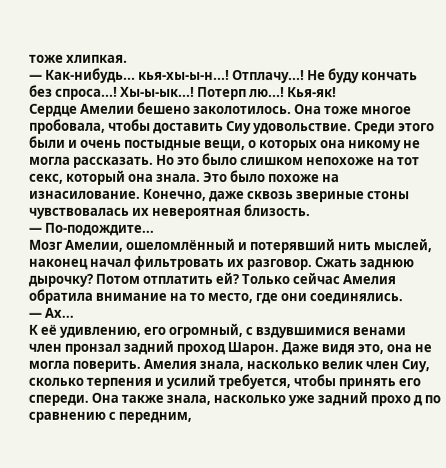тоже хлипкая.
— Как-нибудь... кья-хы-ы-н...! Отплачу...! Не буду кончать без спроса...! Хы-ы-ык...! Потерп лю...! Кья-як!
Сердце Амелии бешено заколотилось. Она тоже многое пробовала, чтобы доставить Сиу удовольствие. Среди этого были и очень постыдные вещи, о которых она никому не могла рассказать. Но это было слишком непохоже на тот секс, который она знала. Это было похоже на изнасилование. Конечно, даже сквозь звериные стоны чувствовалась их невероятная близость.
— По-подождите...
Мозг Амелии, ошеломлённый и потерявший нить мыслей, наконец начал фильтровать их разговор. Сжать заднюю дырочку? Потом отплатить ей? Только сейчас Амелия обратила внимание на то место, где они соединялись.
— Ах...
К её удивлению, его огромный, с вздувшимися венами член пронзал задний проход Шарон. Даже видя это, она не могла поверить. Амелия знала, насколько велик член Сиу, сколько терпения и усилий требуется, чтобы принять его спереди. Она также знала, насколько уже задний прохо д по сравнению с передним,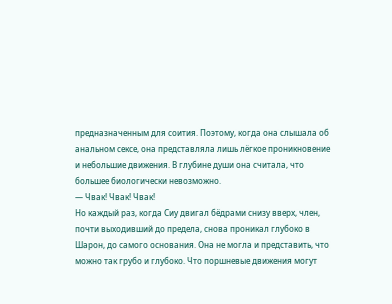предназначенным для соития. Поэтому, когда она слышала об анальном сексе, она представляла лишь лёгкое проникновение и небольшие движения. В глубине души она считала, что большее биологически невозможно.
— Чвак! Чвак! Чвак!
Но каждый раз, когда Сиу двигал бёдрами снизу вверх, член, почти выходивший до предела, снова проникал глубоко в Шарон, до самого основания. Она не могла и представить, что можно так грубо и глубоко. Что поршневые движения могут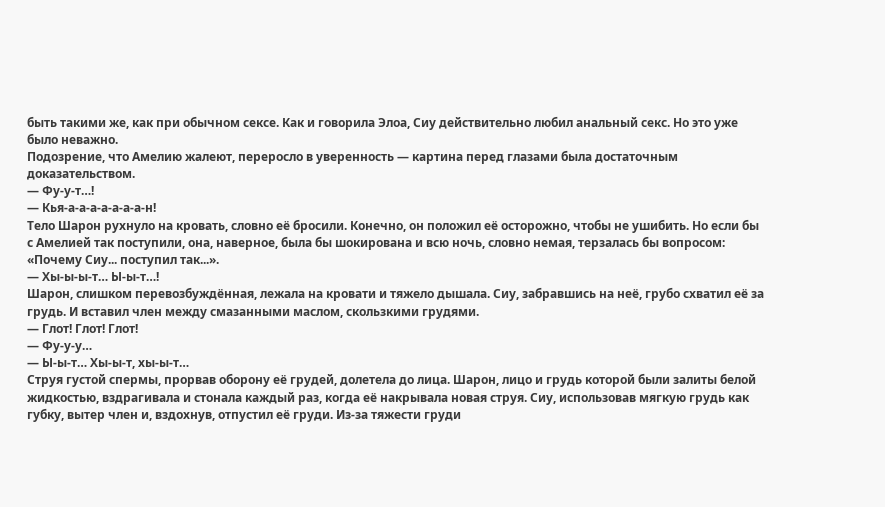быть такими же, как при обычном сексе. Как и говорила Элоа, Сиу действительно любил анальный секс. Но это уже было неважно.
Подозрение, что Амелию жалеют, переросло в уверенность — картина перед глазами была достаточным доказательством.
— Фу-у-т…!
— Кья-а-а-а-а-а-а-а-н!
Тело Шарон рухнуло на кровать, словно её бросили. Конечно, он положил её осторожно, чтобы не ушибить. Но если бы с Амелией так поступили, она, наверное, была бы шокирована и всю ночь, словно немая, терзалась бы вопросом: «Почему Сиу... поступил так...».
— Хы-ы-ы-т… Ы-ы-т…!
Шарон, слишком перевозбуждённая, лежала на кровати и тяжело дышала. Сиу, забравшись на неё, грубо схватил её за грудь. И вставил член между смазанными маслом, скользкими грудями.
— Глот! Глот! Глот!
— Фу-у-у…
— Ы-ы-т… Хы-ы-т, хы-ы-т…
Струя густой спермы, прорвав оборону её грудей, долетела до лица. Шарон, лицо и грудь которой были залиты белой жидкостью, вздрагивала и стонала каждый раз, когда её накрывала новая струя. Сиу, использовав мягкую грудь как губку, вытер член и, вздохнув, отпустил её груди. Из-за тяжести груди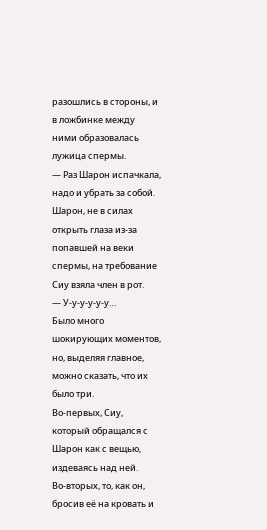разошлись в стороны, и в ложбинке между ними образовалась лужица спермы.
— Раз Шарон испачкала, надо и убрать за собой.
Шарон, не в силах открыть глаза из-за попавшей на веки спермы, на требование Сиу взяла член в рот.
— У-у-у-у-у-у…
Было много шокирующих моментов, но, выделяя главное, можно сказать, что их было три.
Во-первых, Сиу, который обращался с Шарон как с вещью, издеваясь над ней.
Во-вторых, то, как он, бросив её на кровать и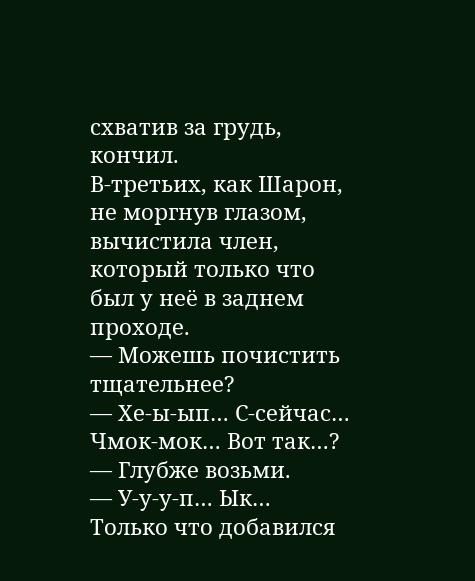схватив за грудь, кончил.
В-третьих, как Шарон, не моргнув глазом, вычистила член, который только что был у неё в заднем проходе.
— Можешь почистить тщательнее?
— Хе-ы-ып… С-сейчас… Чмок-мок… Вот так…?
— Глубже возьми.
— У-у-у-п… Ык…
Только что добавился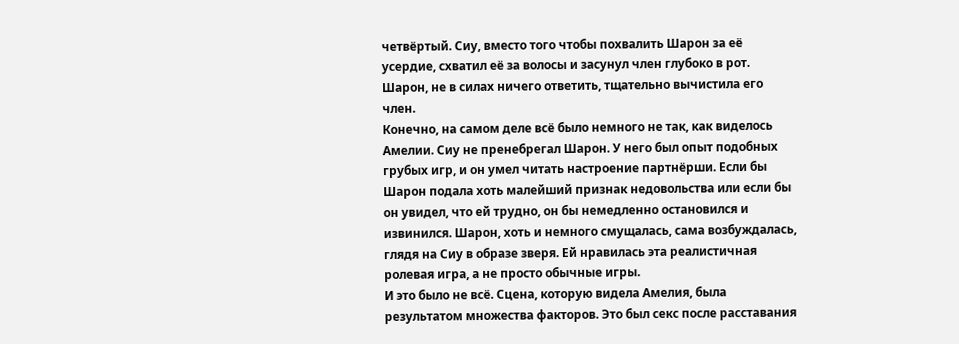четвёртый. Сиу, вместо того чтобы похвалить Шарон за её усердие, схватил её за волосы и засунул член глубоко в рот. Шарон, не в силах ничего ответить, тщательно вычистила его член.
Конечно, на самом деле всё было немного не так, как виделось Амелии. Сиу не пренебрегал Шарон. У него был опыт подобных грубых игр, и он умел читать настроение партнёрши. Если бы Шарон подала хоть малейший признак недовольства или если бы он увидел, что ей трудно, он бы немедленно остановился и извинился. Шарон, хоть и немного смущалась, сама возбуждалась, глядя на Сиу в образе зверя. Ей нравилась эта реалистичная ролевая игра, а не просто обычные игры.
И это было не всё. Сцена, которую видела Амелия, была результатом множества факторов. Это был секс после расставания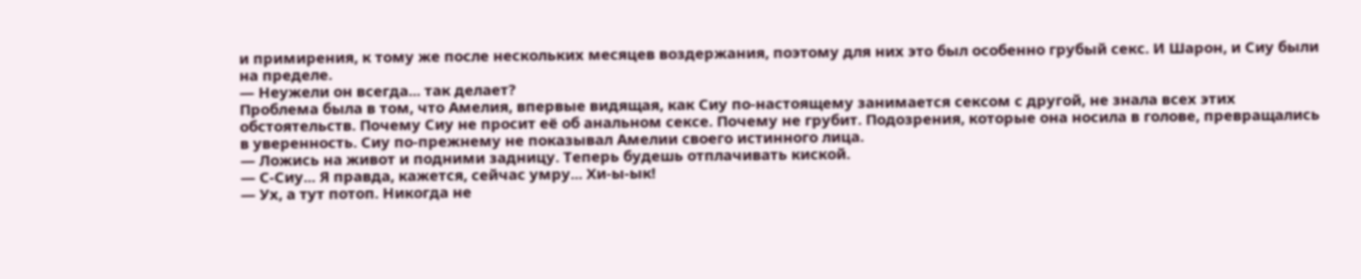и примирения, к тому же после нескольких месяцев воздержания, поэтому для них это был особенно грубый секс. И Шарон, и Сиу были на пределе.
— Неужели он всегда... так делает?
Проблема была в том, что Амелия, впервые видящая, как Сиу по-настоящему занимается сексом с другой, не знала всех этих обстоятельств. Почему Сиу не просит её об анальном сексе. Почему не грубит. Подозрения, которые она носила в голове, превращались в уверенность. Сиу по-прежнему не показывал Амелии своего истинного лица.
— Ложись на живот и подними задницу. Теперь будешь отплачивать киской.
— С-Сиу... Я правда, кажется, сейчас умру... Хи-ы-ык!
— Ух, а тут потоп. Никогда не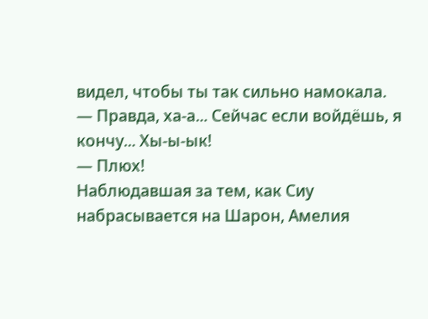видел, чтобы ты так сильно намокала.
— Правда, ха-а... Сейчас если войдёшь, я кончу... Хы-ы-ык!
— Плюх!
Наблюдавшая за тем, как Сиу набрасывается на Шарон, Амелия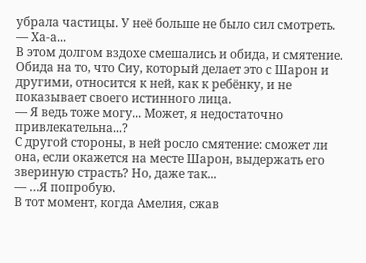убрала частицы. У неё больше не было сил смотреть.
— Ха-а...
В этом долгом вздохе смешались и обида, и смятение. Обида на то, что Сиу, который делает это с Шарон и другими, относится к ней, как к ребёнку, и не показывает своего истинного лица.
— Я ведь тоже могу... Может, я недостаточно привлекательна...?
С другой стороны, в ней росло смятение: сможет ли она, если окажется на месте Шарон, выдержать его звериную страсть? Но, даже так...
— …Я попробую.
В тот момент, когда Амелия, сжав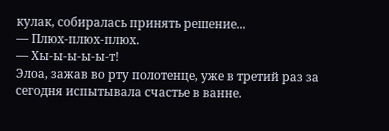кулак, собиралась принять решение...
— Плюх-плюх-плюх.
— Хы-ы-ы-ы-ы-т!
Элоа, зажав во рту полотенце, уже в третий раз за сегодня испытывала счастье в ванне.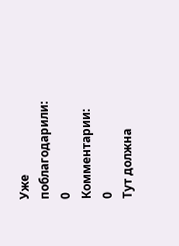Уже поблагодарили: 0
Комментарии: 0
Тут должна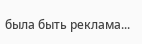была быть реклама...